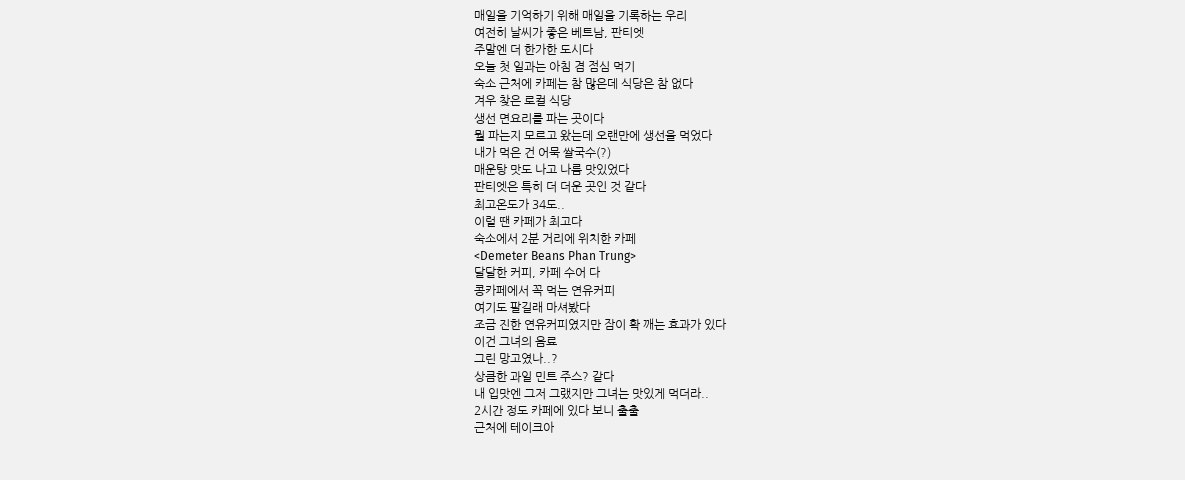매일을 기억하기 위해 매일을 기록하는 우리
여전히 날씨가 좋은 베트남, 판티엣
주말엔 더 한가한 도시다
오늘 첫 일과는 아침 겸 점심 먹기
숙소 근처에 카페는 참 많은데 식당은 참 없다
겨우 찾은 로컬 식당
생선 면요리를 파는 곳이다
뭘 파는지 모르고 왔는데 오랜만에 생선을 먹었다
내가 먹은 건 어묵 쌀국수(?)
매운탕 맛도 나고 나름 맛있었다
판티엣은 특히 더 더운 곳인 것 같다
최고온도가 34도..
이럴 땐 카페가 최고다
숙소에서 2분 거리에 위치한 카페
<Demeter Beans Phan Trung>
달달한 커피, 카페 수어 다
콩카페에서 꼭 먹는 연유커피
여기도 팔길래 마셔봤다
조금 진한 연유커피였지만 잠이 확 깨는 효과가 있다
이건 그녀의 음료
그린 망고였나..?
상큼한 과일 민트 주스? 같다
내 입맛엔 그저 그랬지만 그녀는 맛있게 먹더라..
2시간 정도 카페에 있다 보니 출출
근처에 테이크아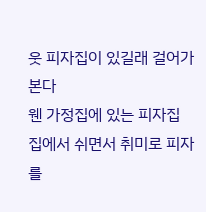웃 피자집이 있길래 걸어가 본다
웬 가정집에 있는 피자집
집에서 쉬면서 취미로 피자를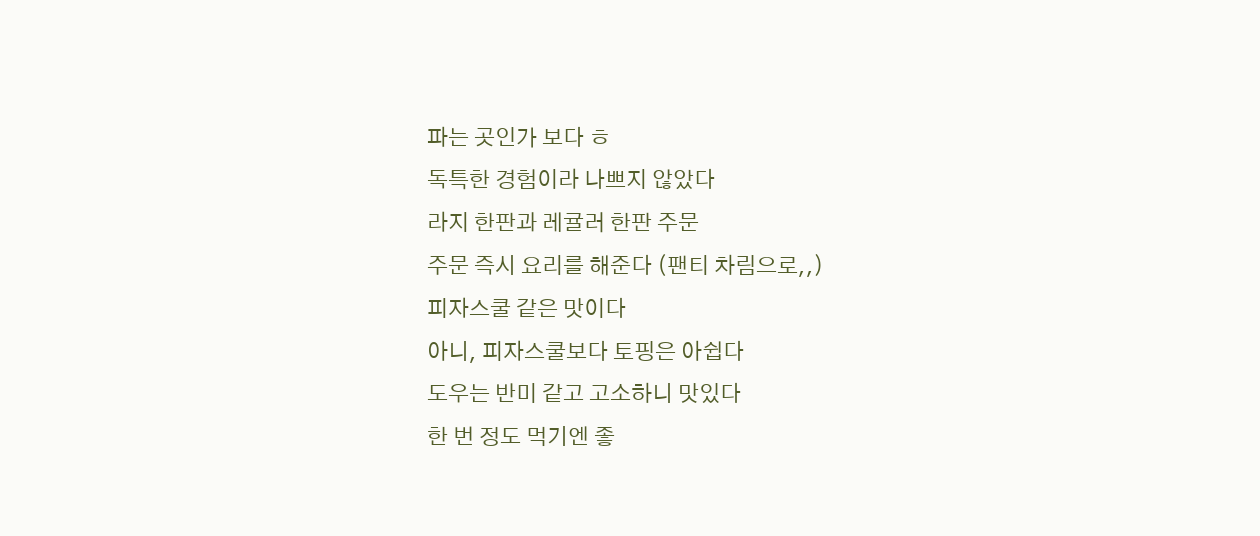파는 곳인가 보다 ㅎ
독특한 경험이라 나쁘지 않았다
라지 한판과 레귤러 한판 주문
주문 즉시 요리를 해준다 (팬티 차림으로,,)
피자스쿨 같은 맛이다
아니, 피자스쿨보다 토핑은 아쉽다
도우는 반미 같고 고소하니 맛있다
한 번 정도 먹기엔 좋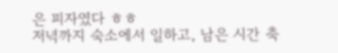은 피자였다 ㅎㅎ
저녁까지 숙소에서 일하고, 남은 시간 축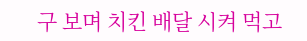구 보며 치킨 배달 시켜 먹고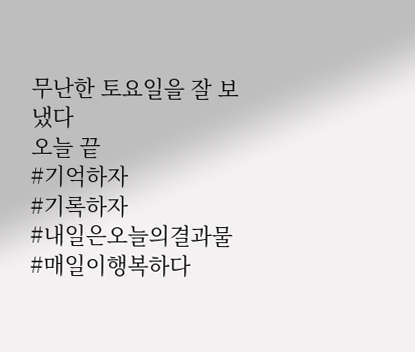무난한 토요일을 잘 보냈다
오늘 끝
#기억하자
#기록하자
#내일은오늘의결과물
#매일이행복하다